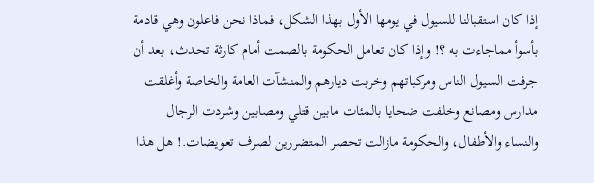إذا كان استقبالنا للسيول في يومها الأول بهذا الشكل، فماذا نحن فاعلون وهي قادمة بأسوأ مماجاءت به ؟! وإذا كان تعامل الحكومة بالصمت أمام كارثة تحدث، بعد أن جرفت السيول الناس ومركباتهم وخربت ديارهم والمنشآت العامة والخاصة وأغلقت مدارس ومصانع وخلفت ضحايا بالمئات مابين قتلي ومصابين وشردت الرجال والنساء والأطفال، والحكومة مازالت تحصر المتضررين لصرف تعويضات.! هل هذا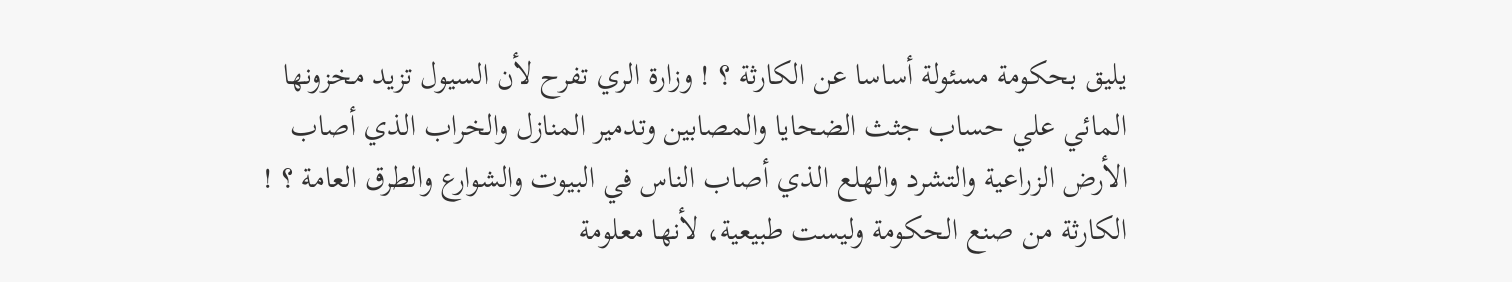يليق بحكومة مسئولة أساسا عن الكارثة ؟ ! وزارة الري تفرح لأن السيول تزيد مخزونها المائي علي حساب جثث الضحايا والمصابين وتدمير المنازل والخراب الذي أصاب الأرض الزراعية والتشرد والهلع الذي أصاب الناس في البيوت والشوارع والطرق العامة ؟ ! الكارثة من صنع الحكومة وليست طبيعية، لأنها معلومة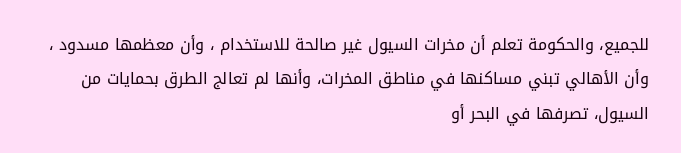للجميع، والحكومة تعلم أن مخرات السيول غير صالحة للاستخدام ، وأن معظمها مسدود ، وأن الأهالي تبني مساكنها في مناطق المخرات، وأنها لم تعالج الطرق بحمايات من السيول، تصرفها في البحر أو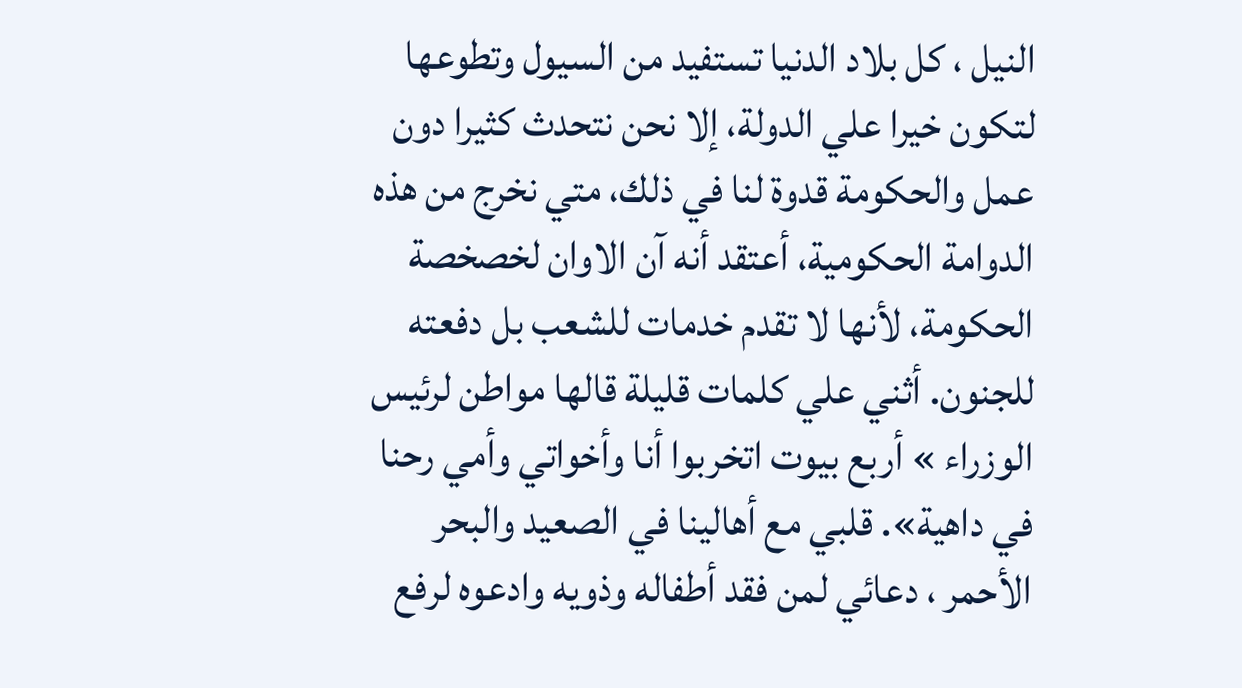النيل ، كل بلاد الدنيا تستفيد من السيول وتطوعها لتكون خيرا علي الدولة، إلا نحن نتحدث كثيرا دون عمل والحكومة قدوة لنا في ذلك، متي نخرج من هذه الدوامة الحكومية، أعتقد أنه آن الاوان لخصخصة الحكومة، لأنها لا تقدم خدمات للشعب بل دفعته للجنون. أثني علي كلمات قليلة قالها مواطن لرئيس الوزراء » أربع بيوت اتخربوا أنا وأخواتي وأمي رحنا في داهية». قلبي مع أهالينا في الصعيد والبحر الأحمر ، دعائي لمن فقد أطفاله وذويه وادعوه لرفع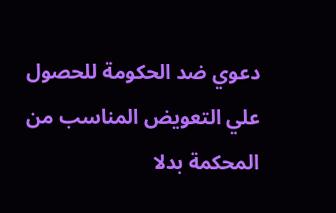دعوي ضد الحكومة للحصول علي التعويض المناسب من المحكمة بدلا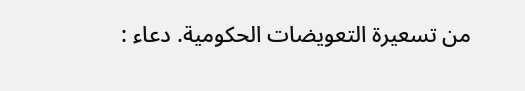من تسعيرة التعويضات الحكومية. دعاء :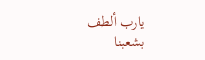يارب ألطف بشعبنا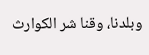وبلدنا، وقنا شر الكوارث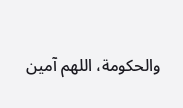والحكومة، اللهم آمين